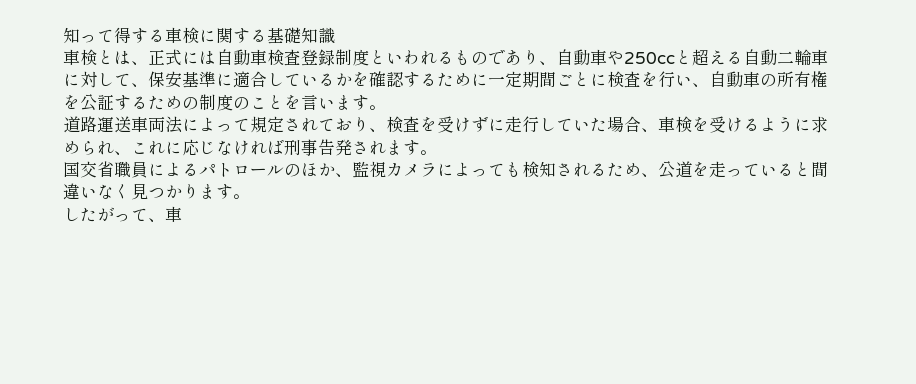知って得する車検に関する基礎知識
車検とは、正式には自動車検査登録制度といわれるものであり、自動車や250ccと超える自動二輪車に対して、保安基準に適合しているかを確認するために一定期間ごとに検査を行い、自動車の所有権を公証するための制度のことを言います。
道路運送車両法によって規定されており、検査を受けずに走行していた場合、車検を受けるように求められ、これに応じなければ刑事告発されます。
国交省職員によるパトロールのほか、監視カメラによっても検知されるため、公道を走っていると間違いなく見つかります。
したがって、車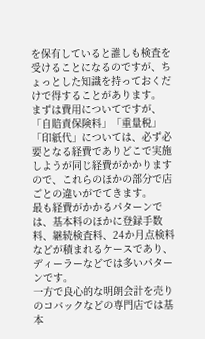を保有していると誰しも検査を受けることになるのですが、ちょっとした知識を持っておくだけで得することがあります。
まずは費用についてですが、「自賠責保険料」「重量税」「印紙代」については、必ず必要となる経費でありどこで実施しようが同じ経費がかかりますので、これらのほかの部分で店ごとの違いがでてきます。
最も経費がかかるパターンでは、基本料のほかに登録手数料、継続検査料、24か月点検料などが積まれるケースであり、ディーラーなどでは多いパターンです。
一方で良心的な明朗会計を売りのコバックなどの専門店では基本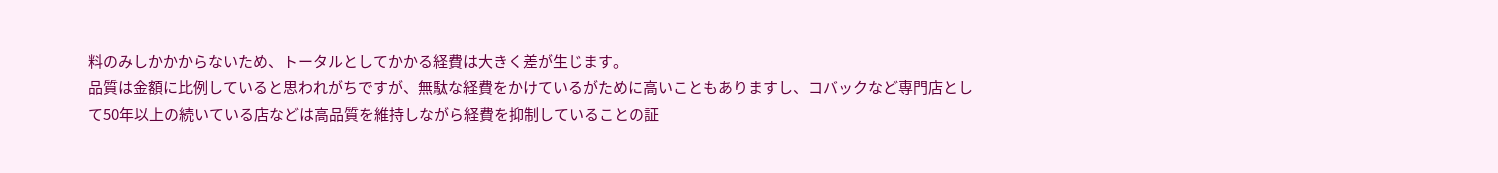料のみしかかからないため、トータルとしてかかる経費は大きく差が生じます。
品質は金額に比例していると思われがちですが、無駄な経費をかけているがために高いこともありますし、コバックなど専門店として50年以上の続いている店などは高品質を維持しながら経費を抑制していることの証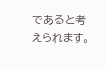であると考えられます。